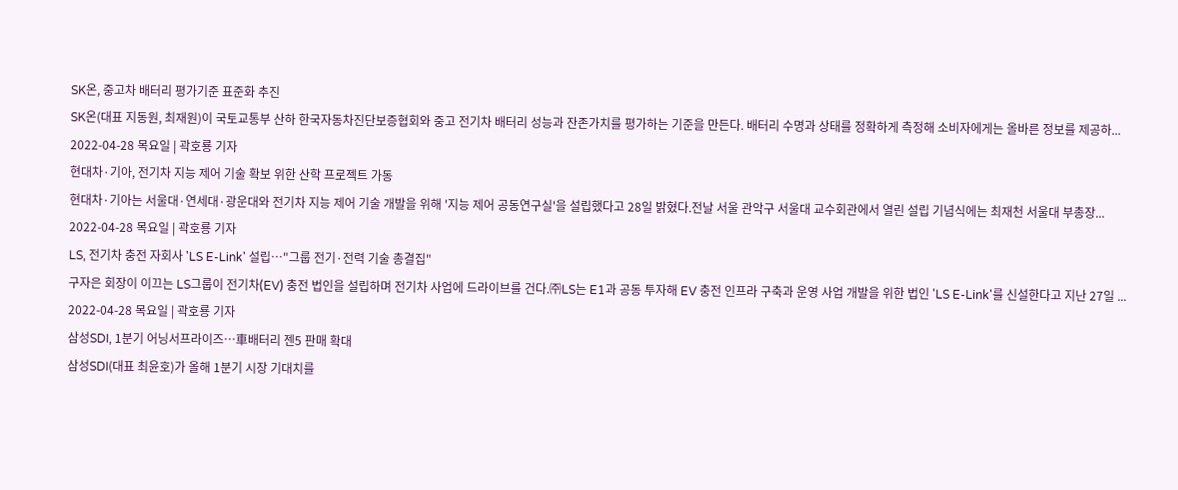SK온, 중고차 배터리 평가기준 표준화 추진
SK온(대표 지동원, 최재원)이 국토교통부 산하 한국자동차진단보증협회와 중고 전기차 배터리 성능과 잔존가치를 평가하는 기준을 만든다. 배터리 수명과 상태를 정확하게 측정해 소비자에게는 올바른 정보를 제공하...
2022-04-28 목요일 | 곽호룡 기자
현대차·기아, 전기차 지능 제어 기술 확보 위한 산학 프로젝트 가동
현대차·기아는 서울대·연세대·광운대와 전기차 지능 제어 기술 개발을 위해 '지능 제어 공동연구실'을 설립했다고 28일 밝혔다.전날 서울 관악구 서울대 교수회관에서 열린 설립 기념식에는 최재천 서울대 부총장...
2022-04-28 목요일 | 곽호룡 기자
LS, 전기차 충전 자회사 'LS E-Link' 설립…"그룹 전기·전력 기술 총결집"
구자은 회장이 이끄는 LS그룹이 전기차(EV) 충전 법인을 설립하며 전기차 사업에 드라이브를 건다.㈜LS는 E1과 공동 투자해 EV 충전 인프라 구축과 운영 사업 개발을 위한 법인 'LS E-Link'를 신설한다고 지난 27일 ...
2022-04-28 목요일 | 곽호룡 기자
삼성SDI, 1분기 어닝서프라이즈…車배터리 젠5 판매 확대
삼성SDI(대표 최윤호)가 올해 1분기 시장 기대치를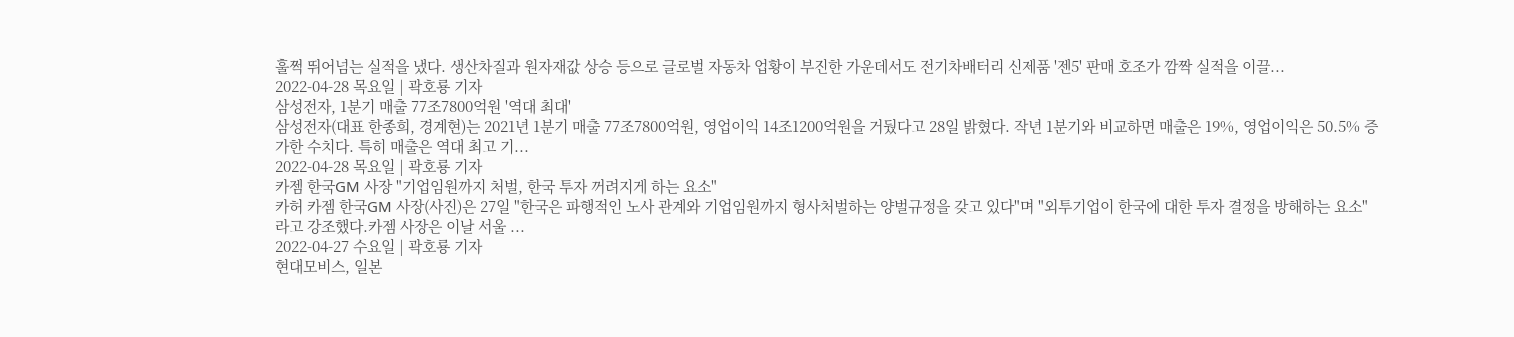훌쩍 뛰어넘는 실적을 냈다. 생산차질과 원자재값 상승 등으로 글로벌 자동차 업황이 부진한 가운데서도 전기차배터리 신제품 '젠5' 판매 호조가 깜짝 실적을 이끌...
2022-04-28 목요일 | 곽호룡 기자
삼성전자, 1분기 매출 77조7800억원 '역대 최대'
삼성전자(대표 한종희, 경계현)는 2021년 1분기 매출 77조7800억원, 영업이익 14조1200억원을 거뒀다고 28일 밝혔다. 작년 1분기와 비교하면 매출은 19%, 영업이익은 50.5% 증가한 수치다. 특히 매출은 역대 최고 기...
2022-04-28 목요일 | 곽호룡 기자
카젬 한국GM 사장 "기업임원까지 처벌, 한국 투자 꺼려지게 하는 요소"
카허 카젬 한국GM 사장(사진)은 27일 "한국은 파행적인 노사 관계와 기업임원까지 형사처벌하는 양벌규정을 갖고 있다"며 "외투기업이 한국에 대한 투자 결정을 방해하는 요소"라고 강조했다.카젬 사장은 이날 서울 ...
2022-04-27 수요일 | 곽호룡 기자
현대모비스, 일본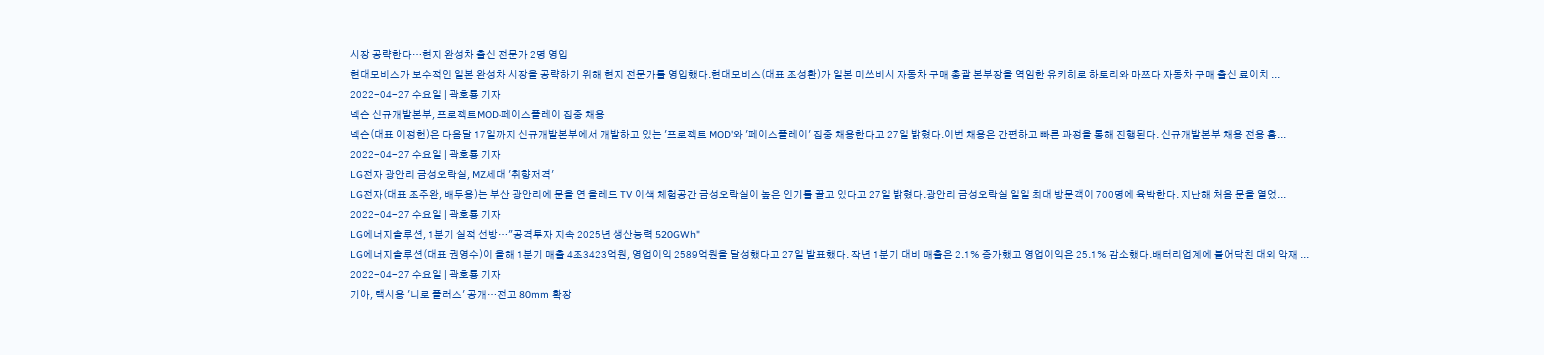시장 공략한다…현지 완성차 출신 전문가 2명 영입
현대모비스가 보수적인 일본 완성차 시장을 공략하기 위해 현지 전문가를 영입했다.현대모비스(대표 조성환)가 일본 미쓰비시 자동차 구매 총괄 본부장을 역임한 유키히로 하토리와 마쯔다 자동차 구매 출신 료이치 ...
2022-04-27 수요일 | 곽호룡 기자
넥슨 신규개발본부, 프로젝트MOD·페이스플레이 집중 채용
넥슨(대표 이정헌)은 다음달 17일까지 신규개발본부에서 개발하고 있는 '프로젝트 MOD'와 '페이스플레이' 집중 채용한다고 27일 밝혔다.이번 채용은 간편하고 빠른 과정을 통해 진행된다. 신규개발본부 채용 전용 홈...
2022-04-27 수요일 | 곽호룡 기자
LG전자 광안리 금성오락실, MZ세대 '취향저격'
LG전자(대표 조주완, 배두용)는 부산 광안리에 문을 연 올레드 TV 이색 체험공간 금성오락실이 높은 인기를 끌고 있다고 27일 밝혔다.광안리 금성오락실 일일 최대 방문객이 700명에 육박한다. 지난해 처음 문을 열었...
2022-04-27 수요일 | 곽호룡 기자
LG에너지솔루션, 1분기 실적 선방…"공격투자 지속 2025년 생산능력 520GWh"
LG에너지솔루션(대표 권영수)이 올해 1분기 매출 4조3423억원, 영업이익 2589억원을 달성했다고 27일 발표했다. 작년 1분기 대비 매출은 2.1% 증가했고 영업이익은 25.1% 감소했다.배터리업계에 불어닥친 대외 악재 ...
2022-04-27 수요일 | 곽호룡 기자
기아, 택시용 '니로 플러스' 공개…전고 80mm 확장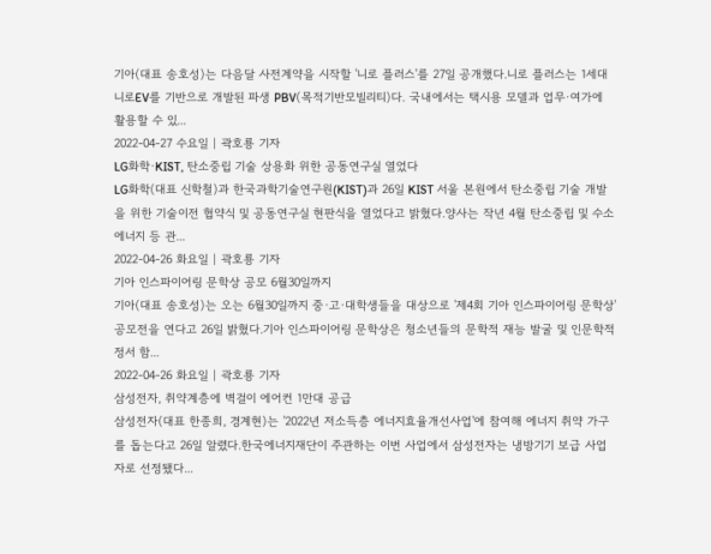기아(대표 송호성)는 다음달 사전계약을 시작할 '니로 플러스'를 27일 공개했다.니로 플러스는 1세대 니로EV를 기반으로 개발된 파생 PBV(목적기반모빌리티)다. 국내에서는 택시용 모델과 업무·여가에 활용할 수 있...
2022-04-27 수요일 | 곽호룡 기자
LG화학·KIST, 탄소중립 기술 상용화 위한 공동연구실 열었다
LG화학(대표 신학철)과 한국과학기술연구원(KIST)과 26일 KIST 서울 본원에서 탄소중립 기술 개발을 위한 기술이전 협약식 및 공동연구실 현판식을 열었다고 밝혔다.양사는 작년 4월 탄소중립 및 수소 에너지 등 관...
2022-04-26 화요일 | 곽호룡 기자
기아 인스파이어링 문학상 공모 6월30일까지
기아(대표 송호성)는 오는 6월30일까지 중·고·대학생들을 대상으로 '제4회 기아 인스파이어링 문학상' 공모전을 연다고 26일 밝혔다.기아 인스파이어링 문학상은 청소년들의 문학적 재능 발굴 및 인문학적 정서 함...
2022-04-26 화요일 | 곽호룡 기자
삼성전자, 취약계층에 벽걸이 에어컨 1만대 공급
삼성전자(대표 한종희, 경계현)는 '2022년 저소득층 에너지효율개선사업'에 참여해 에너지 취약 가구를 돕는다고 26일 알렸다.한국에너지재단이 주관하는 이번 사업에서 삼성전자는 냉방기기 보급 사업자로 선정됐다...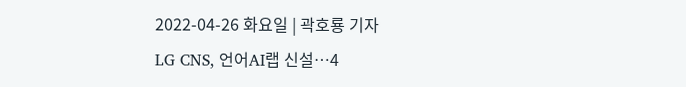2022-04-26 화요일 | 곽호룡 기자
LG CNS, 언어AI랩 신설…4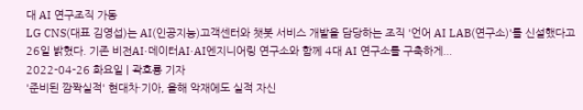대 AI 연구조직 가동
LG CNS(대표 김영섭)는 AI(인공지능)고객센터와 챗봇 서비스 개발을 담당하는 조직 '언어 AI LAB(연구소)'를 신설했다고 26일 밝혔다. 기존 비전AI·데이터AI·AI엔지니어링 연구소와 함께 4대 AI 연구소를 구축하게...
2022-04-26 화요일 | 곽호룡 기자
'준비된 깜짝실적' 현대차·기아, 올해 악재에도 실적 자신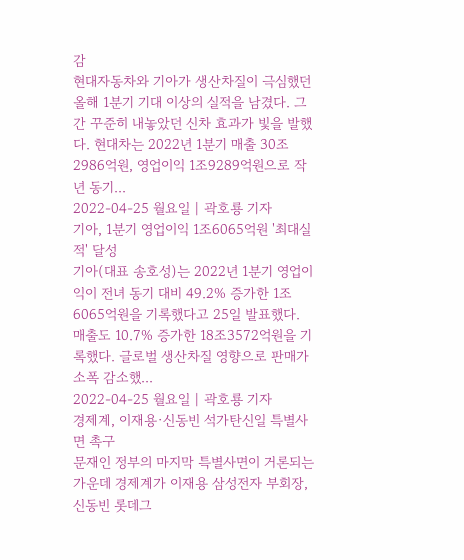감
현대자동차와 기아가 생산차질이 극심했던 올해 1분기 기대 이상의 실적을 남겼다. 그간 꾸준히 내놓았던 신차 효과가 빛을 발했다. 현대차는 2022년 1분기 매출 30조2986억원, 영업이익 1조9289억원으로 작년 동기...
2022-04-25 월요일 | 곽호룡 기자
기아, 1분기 영업이익 1조6065억원 '최대실적' 달성
기아(대표 송호성)는 2022년 1분기 영업이익이 전녀 동기 대비 49.2% 증가한 1조6065억원을 기록했다고 25일 발표했다. 매출도 10.7% 증가한 18조3572억원을 기록했다. 글로벌 생산차질 영향으로 판매가 소폭 감소했...
2022-04-25 월요일 | 곽호룡 기자
경제계, 이재용·신동빈 석가탄신일 특별사면 촉구
문재인 정부의 마지막 특별사면이 거론되는 가운데 경제계가 이재용 삼성전자 부회장, 신동빈 롯데그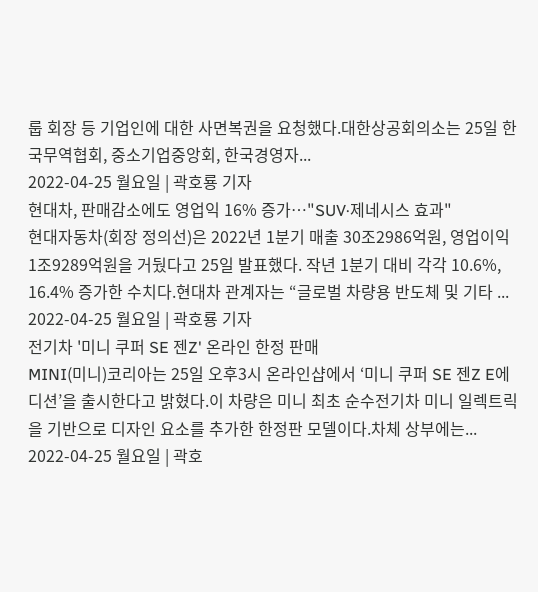룹 회장 등 기업인에 대한 사면복권을 요청했다.대한상공회의소는 25일 한국무역협회, 중소기업중앙회, 한국경영자...
2022-04-25 월요일 | 곽호룡 기자
현대차, 판매감소에도 영업익 16% 증가…"SUV·제네시스 효과"
현대자동차(회장 정의선)은 2022년 1분기 매출 30조2986억원, 영업이익 1조9289억원을 거뒀다고 25일 발표했다. 작년 1분기 대비 각각 10.6%, 16.4% 증가한 수치다.현대차 관계자는 “글로벌 차량용 반도체 및 기타 ...
2022-04-25 월요일 | 곽호룡 기자
전기차 '미니 쿠퍼 SE 젠Z' 온라인 한정 판매
MINI(미니)코리아는 25일 오후3시 온라인샵에서 ‘미니 쿠퍼 SE 젠Z E에디션’을 출시한다고 밝혔다.이 차량은 미니 최초 순수전기차 미니 일렉트릭을 기반으로 디자인 요소를 추가한 한정판 모델이다.차체 상부에는...
2022-04-25 월요일 | 곽호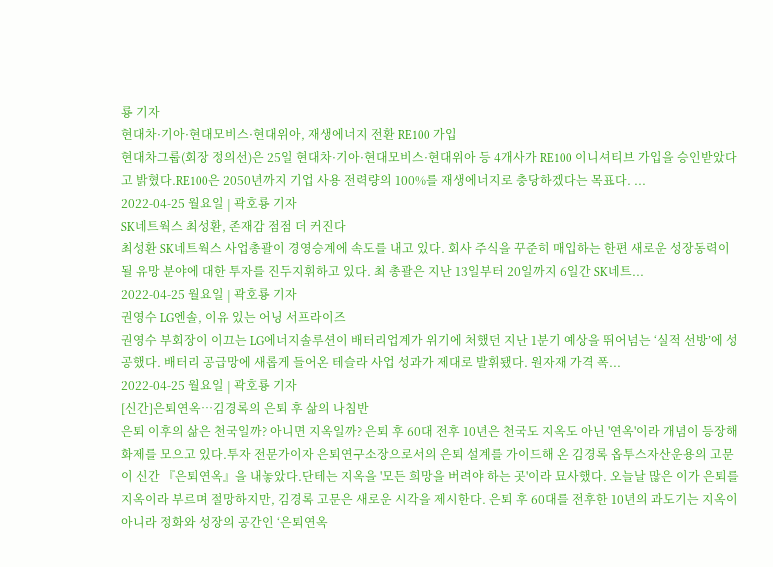룡 기자
현대차·기아·현대모비스·현대위아, 재생에너지 전환 RE100 가입
현대차그룹(회장 정의선)은 25일 현대차·기아·현대모비스·현대위아 등 4개사가 RE100 이니셔티브 가입을 승인받았다고 밝혔다.RE100은 2050년까지 기업 사용 전력량의 100%를 재생에너지로 충당하겠다는 목표다. ...
2022-04-25 월요일 | 곽호룡 기자
SK네트웍스 최성환, 존재감 점점 더 커진다
최성환 SK네트웍스 사업총괄이 경영승계에 속도를 내고 있다. 회사 주식을 꾸준히 매입하는 한편 새로운 성장동력이 될 유망 분야에 대한 투자를 진두지휘하고 있다. 최 총괄은 지난 13일부터 20일까지 6일간 SK네트...
2022-04-25 월요일 | 곽호룡 기자
권영수 LG엔솔, 이유 있는 어닝 서프라이즈
권영수 부회장이 이끄는 LG에너지솔루션이 배터리업계가 위기에 처했던 지난 1분기 예상을 뛰어넘는 ‘실적 선방’에 성공했다. 배터리 공급망에 새롭게 들어온 테슬라 사업 성과가 제대로 발휘됐다. 원자재 가격 폭...
2022-04-25 월요일 | 곽호룡 기자
[신간]은퇴연옥…김경록의 은퇴 후 삶의 나침반
은퇴 이후의 삶은 천국일까? 아니면 지옥일까? 은퇴 후 60대 전후 10년은 천국도 지옥도 아닌 '연옥'이라 개념이 등장해 화제를 모으고 있다.투자 전문가이자 은퇴연구소장으로서의 은퇴 설계를 가이드해 온 김경록 옵투스자산운용의 고문이 신간 『은퇴연옥』을 내놓았다.단테는 지옥을 '모든 희망을 버려야 하는 곳'이라 묘사했다. 오늘날 많은 이가 은퇴를 지옥이라 부르며 절망하지만, 김경록 고문은 새로운 시각을 제시한다. 은퇴 후 60대를 전후한 10년의 과도기는 지옥이 아니라 정화와 성장의 공간인 ‘은퇴연옥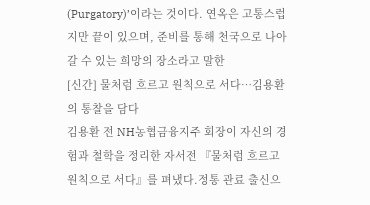(Purgatory)’이라는 것이다. 연옥은 고통스럽지만 끝이 있으며, 준비를 통해 천국으로 나아갈 수 있는 희망의 장소라고 말한
[신간] 물처럼 흐르고 원칙으로 서다…김용환의 통찰을 담다
김용환 전 NH농협금융지주 회장이 자신의 경험과 철학을 정리한 자서전 『물처럼 흐르고 원칙으로 서다』를 펴냈다.정통 관료 출신으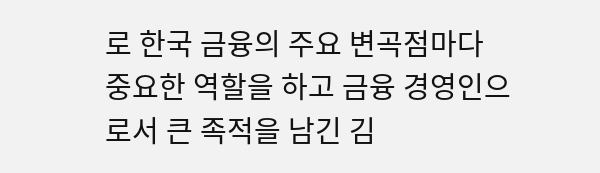로 한국 금융의 주요 변곡점마다 중요한 역할을 하고 금융 경영인으로서 큰 족적을 남긴 김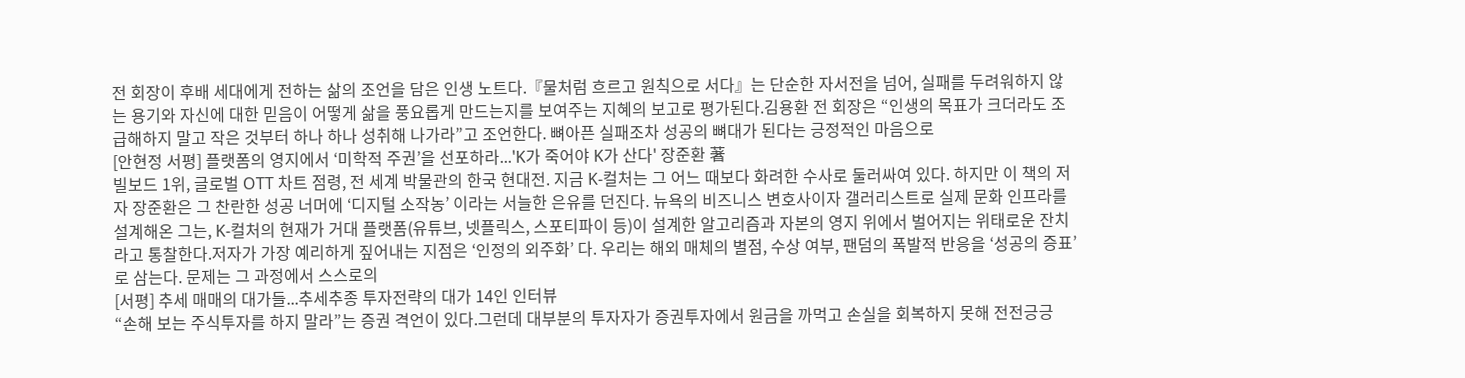전 회장이 후배 세대에게 전하는 삶의 조언을 담은 인생 노트다.『물처럼 흐르고 원칙으로 서다』는 단순한 자서전을 넘어, 실패를 두려워하지 않는 용기와 자신에 대한 믿음이 어떻게 삶을 풍요롭게 만드는지를 보여주는 지혜의 보고로 평가된다.김용환 전 회장은 “인생의 목표가 크더라도 조급해하지 말고 작은 것부터 하나 하나 성취해 나가라”고 조언한다. 뼈아픈 실패조차 성공의 뼈대가 된다는 긍정적인 마음으로
[안현정 서평] 플랫폼의 영지에서 ‘미학적 주권’을 선포하라...'K가 죽어야 K가 산다' 장준환 著
빌보드 1위, 글로벌 OTT 차트 점령, 전 세계 박물관의 한국 현대전. 지금 K-컬처는 그 어느 때보다 화려한 수사로 둘러싸여 있다. 하지만 이 책의 저자 장준환은 그 찬란한 성공 너머에 ‘디지털 소작농’ 이라는 서늘한 은유를 던진다. 뉴욕의 비즈니스 변호사이자 갤러리스트로 실제 문화 인프라를 설계해온 그는, K-컬처의 현재가 거대 플랫폼(유튜브, 넷플릭스, 스포티파이 등)이 설계한 알고리즘과 자본의 영지 위에서 벌어지는 위태로운 잔치라고 통찰한다.저자가 가장 예리하게 짚어내는 지점은 ‘인정의 외주화’ 다. 우리는 해외 매체의 별점, 수상 여부, 팬덤의 폭발적 반응을 ‘성공의 증표’로 삼는다. 문제는 그 과정에서 스스로의
[서평] 추세 매매의 대가들...추세추종 투자전략의 대가 14인 인터뷰
“손해 보는 주식투자를 하지 말라”는 증권 격언이 있다.그런데 대부분의 투자자가 증권투자에서 원금을 까먹고 손실을 회복하지 못해 전전긍긍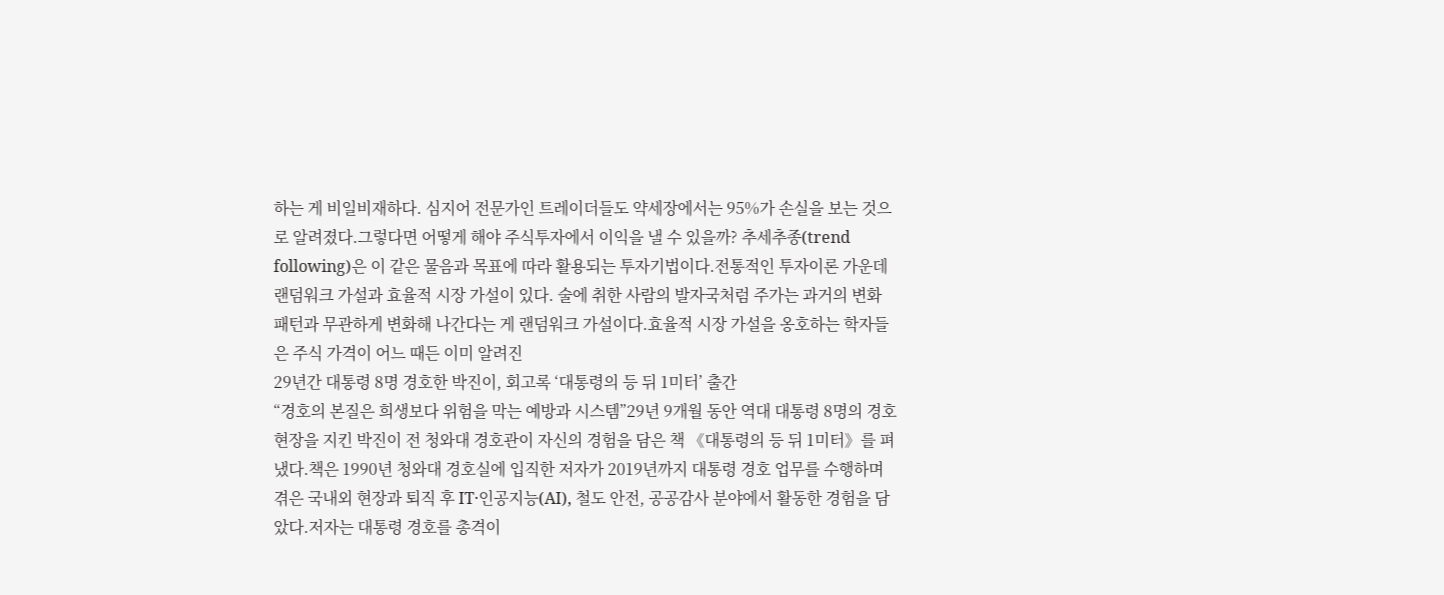하는 게 비일비재하다. 심지어 전문가인 트레이더들도 약세장에서는 95%가 손실을 보는 것으로 알려졌다.그렇다면 어떻게 해야 주식투자에서 이익을 낼 수 있을까? 추세추종(trend following)은 이 같은 물음과 목표에 따라 활용되는 투자기법이다.전통적인 투자이론 가운데 랜덤워크 가설과 효율적 시장 가설이 있다. 술에 취한 사람의 발자국처럼 주가는 과거의 변화 패턴과 무관하게 변화해 나간다는 게 랜덤워크 가설이다.효율적 시장 가설을 옹호하는 학자들은 주식 가격이 어느 때든 이미 알려진
29년간 대통령 8명 경호한 박진이, 회고록 ‘대통령의 등 뒤 1미터’ 출간
“경호의 본질은 희생보다 위험을 막는 예방과 시스템”29년 9개월 동안 역대 대통령 8명의 경호 현장을 지킨 박진이 전 청와대 경호관이 자신의 경험을 담은 책 《대통령의 등 뒤 1미터》를 펴냈다.책은 1990년 청와대 경호실에 입직한 저자가 2019년까지 대통령 경호 업무를 수행하며 겪은 국내외 현장과 퇴직 후 IT·인공지능(AI), 철도 안전, 공공감사 분야에서 활동한 경험을 담았다.저자는 대통령 경호를 총격이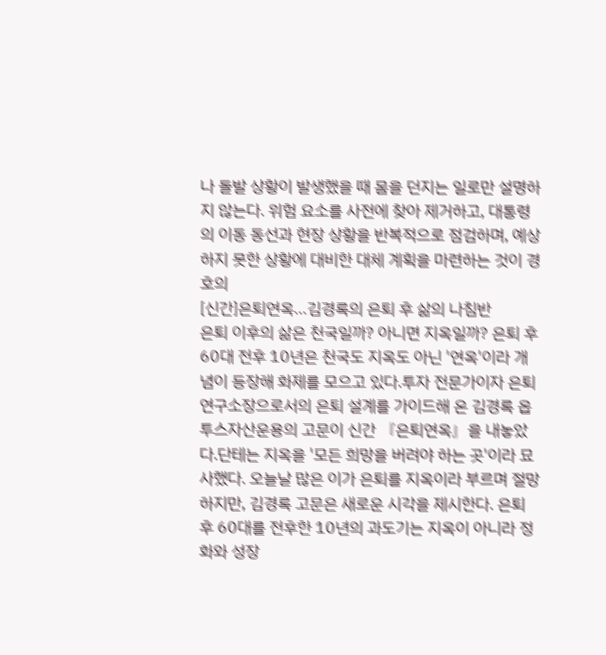나 돌발 상황이 발생했을 때 몸을 던지는 일로만 설명하지 않는다. 위험 요소를 사전에 찾아 제거하고, 대통령의 이동 동선과 현장 상황을 반복적으로 점검하며, 예상하지 못한 상황에 대비한 대체 계획을 마련하는 것이 경호의
[신간]은퇴연옥…김경록의 은퇴 후 삶의 나침반
은퇴 이후의 삶은 천국일까? 아니면 지옥일까? 은퇴 후 60대 전후 10년은 천국도 지옥도 아닌 '연옥'이라 개념이 등장해 화제를 모으고 있다.투자 전문가이자 은퇴연구소장으로서의 은퇴 설계를 가이드해 온 김경록 옵투스자산운용의 고문이 신간 『은퇴연옥』을 내놓았다.단테는 지옥을 '모든 희망을 버려야 하는 곳'이라 묘사했다. 오늘날 많은 이가 은퇴를 지옥이라 부르며 절망하지만, 김경록 고문은 새로운 시각을 제시한다. 은퇴 후 60대를 전후한 10년의 과도기는 지옥이 아니라 정화와 성장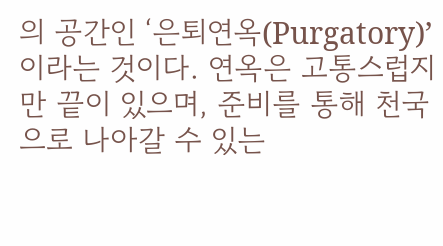의 공간인 ‘은퇴연옥(Purgatory)’이라는 것이다. 연옥은 고통스럽지만 끝이 있으며, 준비를 통해 천국으로 나아갈 수 있는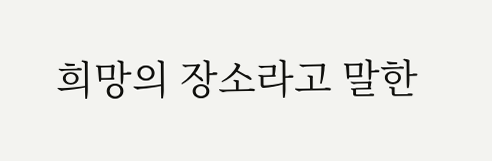희망의 장소라고 말한